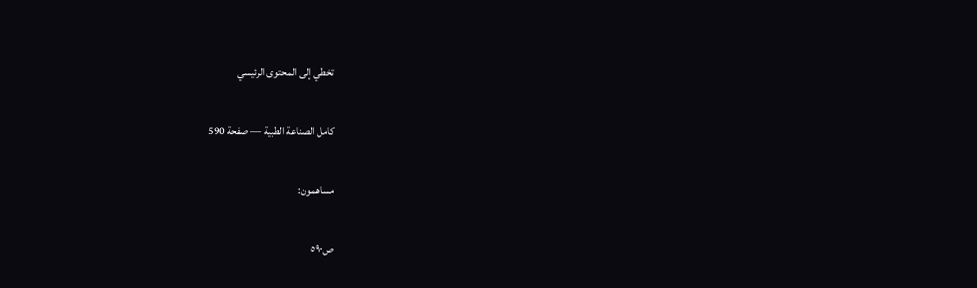تخطي إلى المحتوى الرئيسي

كامل الصناعة الطبية — صفحة 590

مساهمون:

ص٥٩٠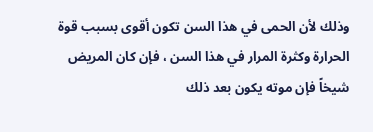وذلك لأن الحمى في هذا السن تكون أقوى بسبب قوة الحرارة وكثرة المرار في هذا السن ، فإن كان المريض شيخاً فإن موته يكون بعد ذلك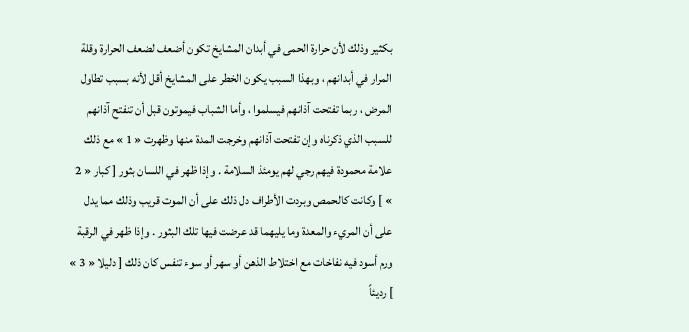بكثير وذلك لأن حرارة الحمى في أبدان المشايخ تكون أضعف لضعف الحرارة وقلة المرار في أبدانهم ، وبهذا السبب يكون الخطر على المشايخ أقل لأنه بسبب تطاول المرض ، ربما تفتحت آذانهم فيسلموا ، وأما الشباب فيموتون قبل أن تنفتح آذانهم للسبب الذي ذكرناه وإن تفتحت آذانهم وخرجت المدة منها وظهرت « 1 » مع ذلك علامة محمودة فيهم رجي لهم يومئذ السلامة . وإذا ظهر في اللسان بثور [ كبار « 2 » ] وكانت كالحمص وبردت الأطراف دل ذلك على أن الموت قريب وذلك مما يدل على أن المريء والمعدة وما يليهما قد عرضت فيها تلك البثور . وإذا ظهر في الرقبة ورم أسود فيه نفاخات مع اختلاط الذهن أو سهر أو سوء تنفس كان ذلك [ دليلا « 3 » ] رديئاً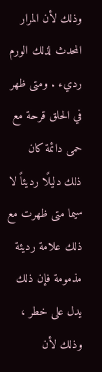وذلك لأن المرار المحدث لذلك الورم رديء . ومتى ظهر في الحلق قرحة مع حمى دائمة كان ذلك دليلًا رديئاً لا سيما متى ظهرت مع ذلك علامة رديئة مذمومة فإن ذلك يدل على خطر ، وذلك لأن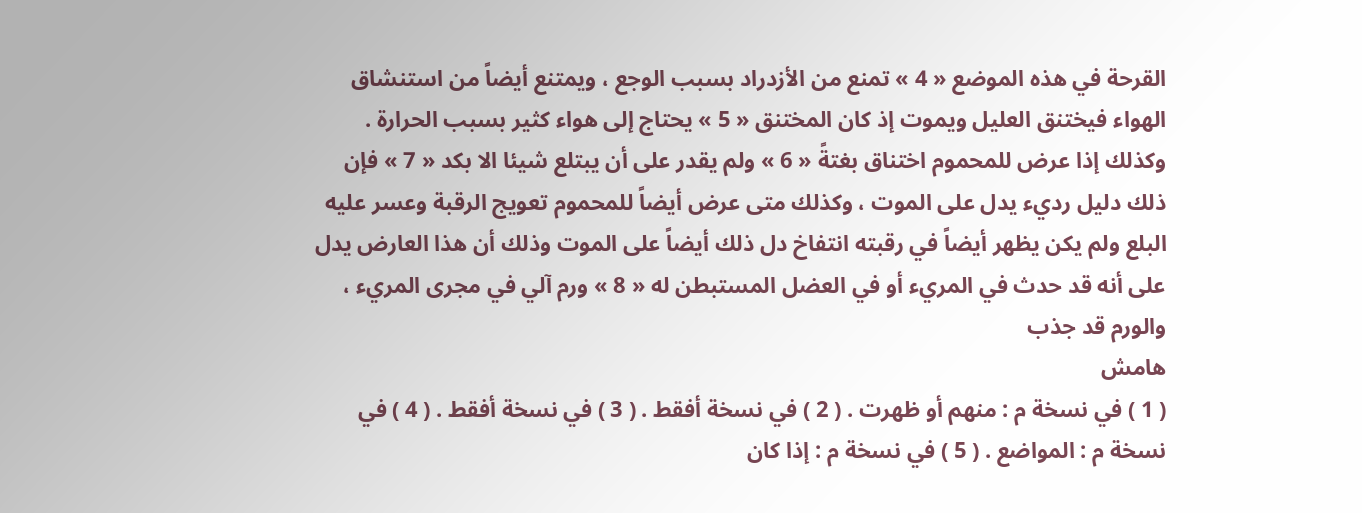القرحة في هذه الموضع « 4 » تمنع من الأزدراد بسبب الوجع ، ويمتنع أيضاً من استنشاق الهواء فيختنق العليل ويموت إذ كان المختنق « 5 » يحتاج إلى هواء كثير بسبب الحرارة . وكذلك إذا عرض للمحموم اختناق بغتةً « 6 » ولم يقدر على أن يبتلع شيئا الا بكد « 7 » فإن ذلك دليل رديء يدل على الموت ، وكذلك متى عرض أيضاً للمحموم تعويج الرقبة وعسر عليه البلع ولم يكن يظهر أيضاً في رقبته انتفاخ دل ذلك أيضاً على الموت وذلك أن هذا العارض يدل على أنه قد حدث في المريء أو في العضل المستبطن له « 8 » ورم آلي في مجرى المريء ، والورم قد جذب
هامش
( 1 ) في نسخة م : منهم أو ظهرت . ( 2 ) في نسخة أفقط . ( 3 ) في نسخة أفقط . ( 4 ) في نسخة م : المواضع . ( 5 ) في نسخة م : إذا كان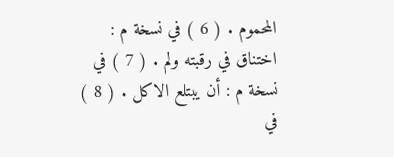المحموم . ( 6 ) في نسخة م : اختناق في رقبته ولم . ( 7 ) في نسخة م : أن يبتلع الاكل . ( 8 ) في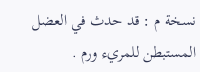نسخة م : قد حدث في العضل المستبطن للمريء ورم .